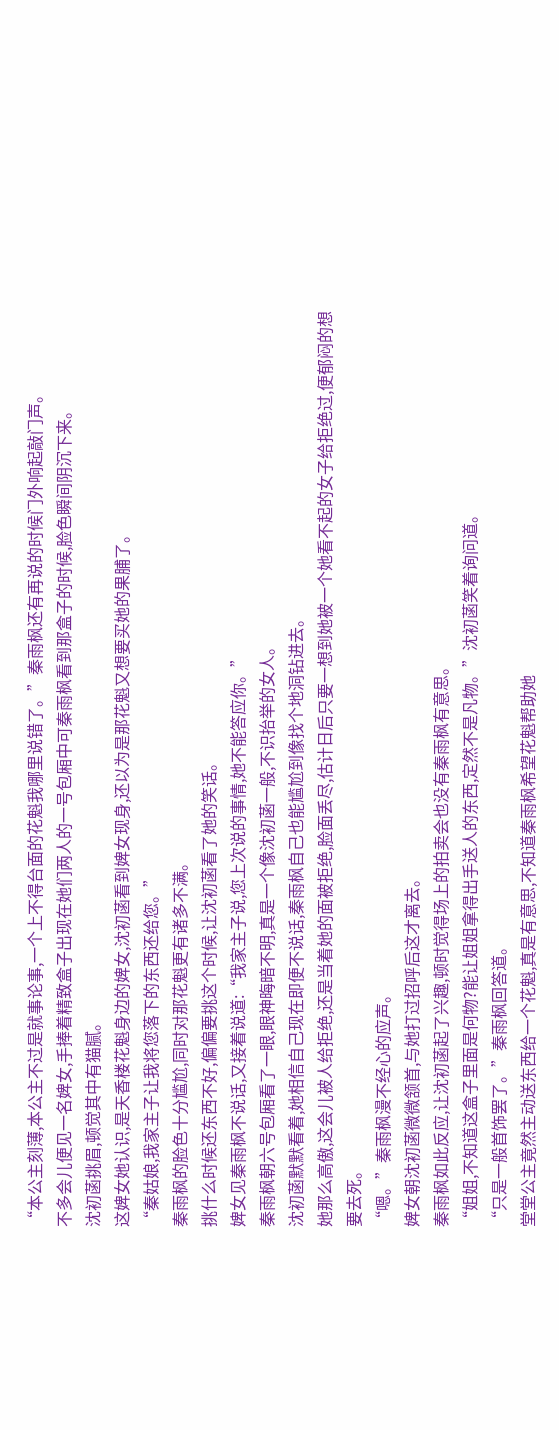“本公主刻薄,本公主不过是就事论事,一个上不得台面的花魁我哪里说错了。”秦雨枫还有再说的时候门外响起敲门声。
不多会儿便见一名婢女,手捧着精致盒子出现在她们两人的一号包厢中可秦雨枫看到那盒子的时候,脸色瞬间阴沉下来。
沈初菡挑眉,顿觉其中有猫腻。
这婢女她认识,是天香楼花魁身边的婢女,沈初菡看到婢女现身,还以为是那花魁又想要买她的果脯了。
“秦姑娘,我家主子让我将您落下的东西还给您。”
秦雨枫的脸色十分尴尬,同时对那花魁更有诸多不满。
挑什么时候还东西不好,偏偏要挑这个时候,让沈初菡看了她的笑话。
婢女见秦雨枫不说话,又接着说道:“我家主子说,您上次说的事情,她不能答应你。”
秦雨枫朝六号包厢看了一眼,眼神晦暗不明,真是一个像沈初菡一般,不识抬举的女人。
沈初菡默默看着,她相信自己现在即便不说话,秦雨枫自己也能尴尬到像找个地洞钻进去。
她那么高傲,这会儿被人给拒绝,还是当着她的面被拒绝,脸面丢尽,估计日后只要一想到她被一个她看不起的女子给拒绝过,便郁闷的想要去死。
“嗯。”秦雨枫漫不经心的应声。
婢女朝沈初菡微微颔首,与她打过招呼后这才离去。
秦雨枫如此反应,让沈初菡起了兴趣,顿时觉得场上的拍卖会也没有秦雨枫有意思。
“姐姐,不知道这盒子里面是何物?能让姐姐拿得出手送人的东西,定然不是凡物。”沈初菡笑着询问道。
“只是一般首饰罢了。”秦雨枫回答道。
堂堂公主竟然主动送东西给一个花魁,真是有意思,不知道秦雨枫希望花魁帮助她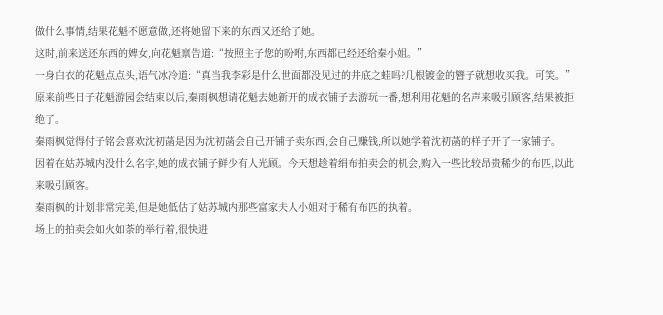做什么事情,结果花魁不愿意做,还将她留下来的东西又还给了她。
这时,前来送还东西的婢女,向花魁禀告道:“按照主子您的吩咐,东西都已经还给秦小姐。”
一身白衣的花魁点点头,语气冰冷道:“真当我李彩是什么世面都没见过的井底之蛙吗?几根镀金的簪子就想收买我。可笑。”
原来前些日子花魁游园会结束以后,秦雨枫想请花魁去她新开的成衣铺子去游玩一番,想利用花魁的名声来吸引顾客,结果被拒绝了。
秦雨枫觉得付子铭会喜欢沈初菡是因为沈初菡会自己开铺子卖东西,会自己赚钱,所以她学着沈初菡的样子开了一家铺子。
因着在姑苏城内没什么名字,她的成衣铺子鲜少有人光顾。今天想趁着绢布拍卖会的机会,购入一些比较昂贵稀少的布匹,以此来吸引顾客。
秦雨枫的计划非常完美,但是她低估了姑苏城内那些富家夫人小姐对于稀有布匹的执着。
场上的拍卖会如火如荼的举行着,很快进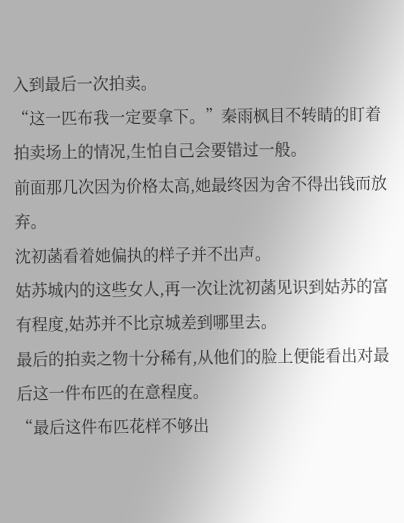入到最后一次拍卖。
“这一匹布我一定要拿下。”秦雨枫目不转睛的盯着拍卖场上的情况,生怕自己会要错过一般。
前面那几次因为价格太高,她最终因为舍不得出钱而放弃。
沈初菡看着她偏执的样子并不出声。
姑苏城内的这些女人,再一次让沈初菡见识到姑苏的富有程度,姑苏并不比京城差到哪里去。
最后的拍卖之物十分稀有,从他们的脸上便能看出对最后这一件布匹的在意程度。
“最后这件布匹花样不够出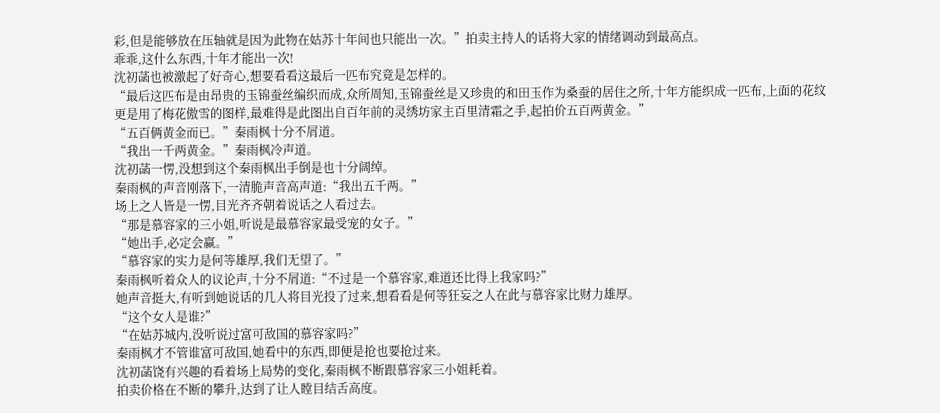彩,但是能够放在压轴就是因为此物在姑苏十年间也只能出一次。”拍卖主持人的话将大家的情绪调动到最高点。
乖乖,这什么东西,十年才能出一次!
沈初菡也被激起了好奇心,想要看看这最后一匹布究竟是怎样的。
“最后这匹布是由昂贵的玉锦蚕丝编织而成,众所周知,玉锦蚕丝是又珍贵的和田玉作为桑蚕的居住之所,十年方能织成一匹布,上面的花纹更是用了梅花傲雪的图样,最难得是此图出自百年前的灵绣坊家主百里清霜之手,起拍价五百两黄金。”
“五百俩黄金而已。”秦雨枫十分不屑道。
“我出一千两黄金。”秦雨枫冷声道。
沈初菡一愣,没想到这个秦雨枫出手倒是也十分阔绰。
秦雨枫的声音刚落下,一清脆声音高声道:“我出五千两。”
场上之人皆是一愣,目光齐齐朝着说话之人看过去。
“那是慕容家的三小姐,听说是最慕容家最受宠的女子。”
“她出手,必定会赢。”
“慕容家的实力是何等雄厚,我们无望了。”
秦雨枫听着众人的议论声,十分不屑道:“不过是一个慕容家,难道还比得上我家吗?”
她声音挺大,有听到她说话的几人将目光投了过来,想看看是何等狂妄之人在此与慕容家比财力雄厚。
“这个女人是谁?”
“在姑苏城内,没听说过富可敌国的慕容家吗?”
秦雨枫才不管谁富可敌国,她看中的东西,即便是抢也要抢过来。
沈初菡饶有兴趣的看着场上局势的变化,秦雨枫不断跟慕容家三小姐耗着。
拍卖价格在不断的攀升,达到了让人瞠目结舌高度。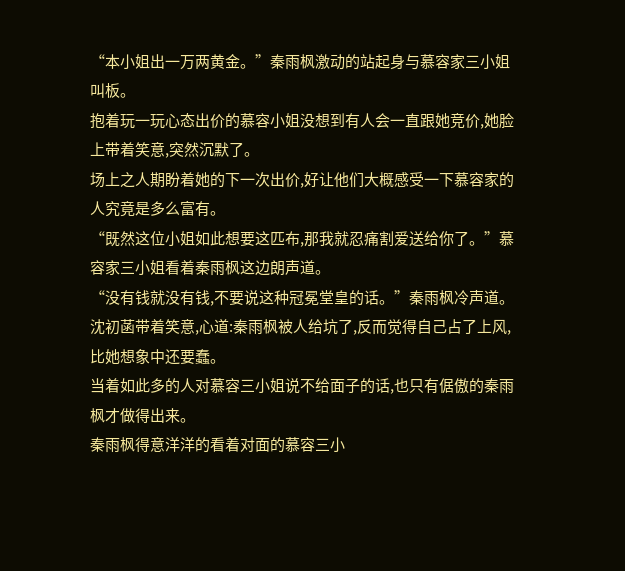“本小姐出一万两黄金。”秦雨枫激动的站起身与慕容家三小姐叫板。
抱着玩一玩心态出价的慕容小姐没想到有人会一直跟她竞价,她脸上带着笑意,突然沉默了。
场上之人期盼着她的下一次出价,好让他们大概感受一下慕容家的人究竟是多么富有。
“既然这位小姐如此想要这匹布,那我就忍痛割爱送给你了。”慕容家三小姐看着秦雨枫这边朗声道。
“没有钱就没有钱,不要说这种冠冕堂皇的话。”秦雨枫冷声道。
沈初菡带着笑意,心道:秦雨枫被人给坑了,反而觉得自己占了上风,比她想象中还要蠢。
当着如此多的人对慕容三小姐说不给面子的话,也只有倨傲的秦雨枫才做得出来。
秦雨枫得意洋洋的看着对面的慕容三小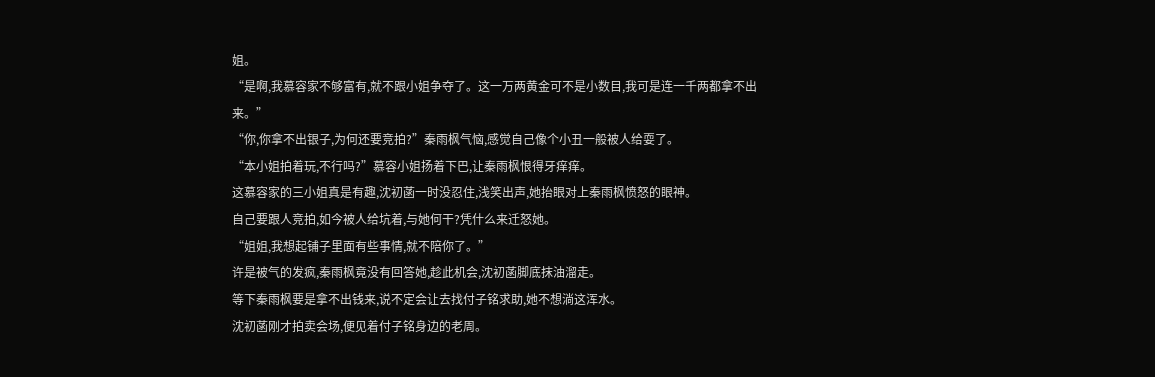姐。
“是啊,我慕容家不够富有,就不跟小姐争夺了。这一万两黄金可不是小数目,我可是连一千两都拿不出来。”
“你,你拿不出银子,为何还要竞拍?”秦雨枫气恼,感觉自己像个小丑一般被人给耍了。
“本小姐拍着玩,不行吗?”慕容小姐扬着下巴,让秦雨枫恨得牙痒痒。
这慕容家的三小姐真是有趣,沈初菡一时没忍住,浅笑出声,她抬眼对上秦雨枫愤怒的眼神。
自己要跟人竞拍,如今被人给坑着,与她何干?凭什么来迁怒她。
“姐姐,我想起铺子里面有些事情,就不陪你了。”
许是被气的发疯,秦雨枫竟没有回答她,趁此机会,沈初菡脚底抹油溜走。
等下秦雨枫要是拿不出钱来,说不定会让去找付子铭求助,她不想淌这浑水。
沈初菡刚才拍卖会场,便见着付子铭身边的老周。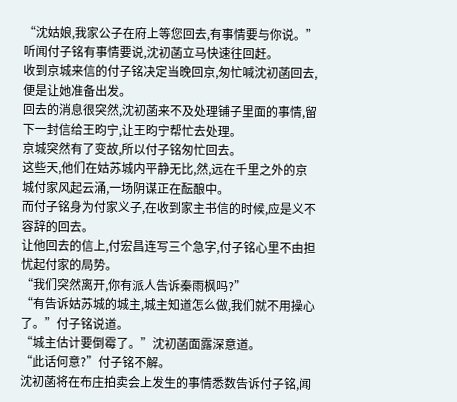“沈姑娘,我家公子在府上等您回去,有事情要与你说。”
听闻付子铭有事情要说,沈初菡立马快速往回赶。
收到京城来信的付子铭决定当晚回京,匆忙喊沈初菡回去,便是让她准备出发。
回去的消息很突然,沈初菡来不及处理铺子里面的事情,留下一封信给王昀宁,让王昀宁帮忙去处理。
京城突然有了变故,所以付子铭匆忙回去。
这些天,他们在姑苏城内平静无比,然,远在千里之外的京城付家风起云涌,一场阴谋正在酝酿中。
而付子铭身为付家义子,在收到家主书信的时候,应是义不容辞的回去。
让他回去的信上,付宏昌连写三个急字,付子铭心里不由担忧起付家的局势。
“我们突然离开,你有派人告诉秦雨枫吗?”
“有告诉姑苏城的城主,城主知道怎么做,我们就不用操心了。”付子铭说道。
“城主估计要倒霉了。”沈初菡面露深意道。
“此话何意?”付子铭不解。
沈初菡将在布庄拍卖会上发生的事情悉数告诉付子铭,闻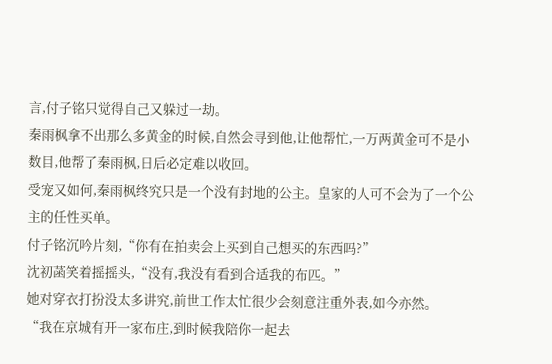言,付子铭只觉得自己又躲过一劫。
秦雨枫拿不出那么多黄金的时候,自然会寻到他,让他帮忙,一万两黄金可不是小数目,他帮了秦雨枫,日后必定难以收回。
受宠又如何,秦雨枫终究只是一个没有封地的公主。皇家的人可不会为了一个公主的任性买单。
付子铭沉吟片刻,“你有在拍卖会上买到自己想买的东西吗?”
沈初菡笑着摇摇头,“没有,我没有看到合适我的布匹。”
她对穿衣打扮没太多讲究,前世工作太忙很少会刻意注重外表,如今亦然。
“我在京城有开一家布庄,到时候我陪你一起去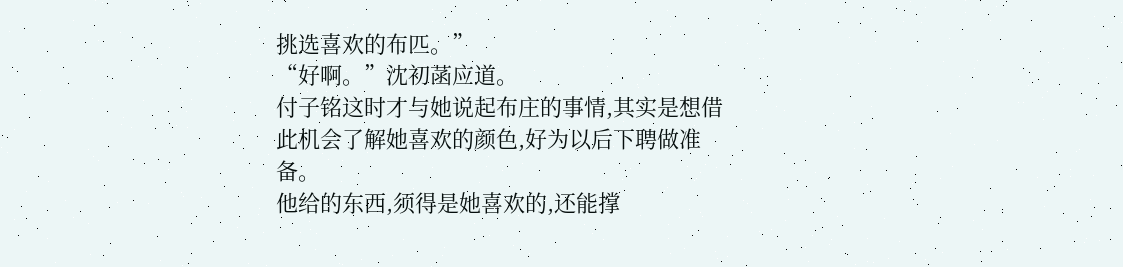挑选喜欢的布匹。”
“好啊。”沈初菡应道。
付子铭这时才与她说起布庄的事情,其实是想借此机会了解她喜欢的颜色,好为以后下聘做准备。
他给的东西,须得是她喜欢的,还能撑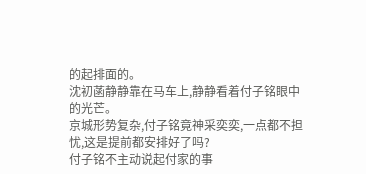的起排面的。
沈初菡静静靠在马车上,静静看着付子铭眼中的光芒。
京城形势复杂,付子铭竟神采奕奕,一点都不担忧,这是提前都安排好了吗?
付子铭不主动说起付家的事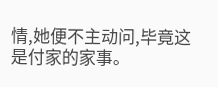情,她便不主动问,毕竟这是付家的家事。